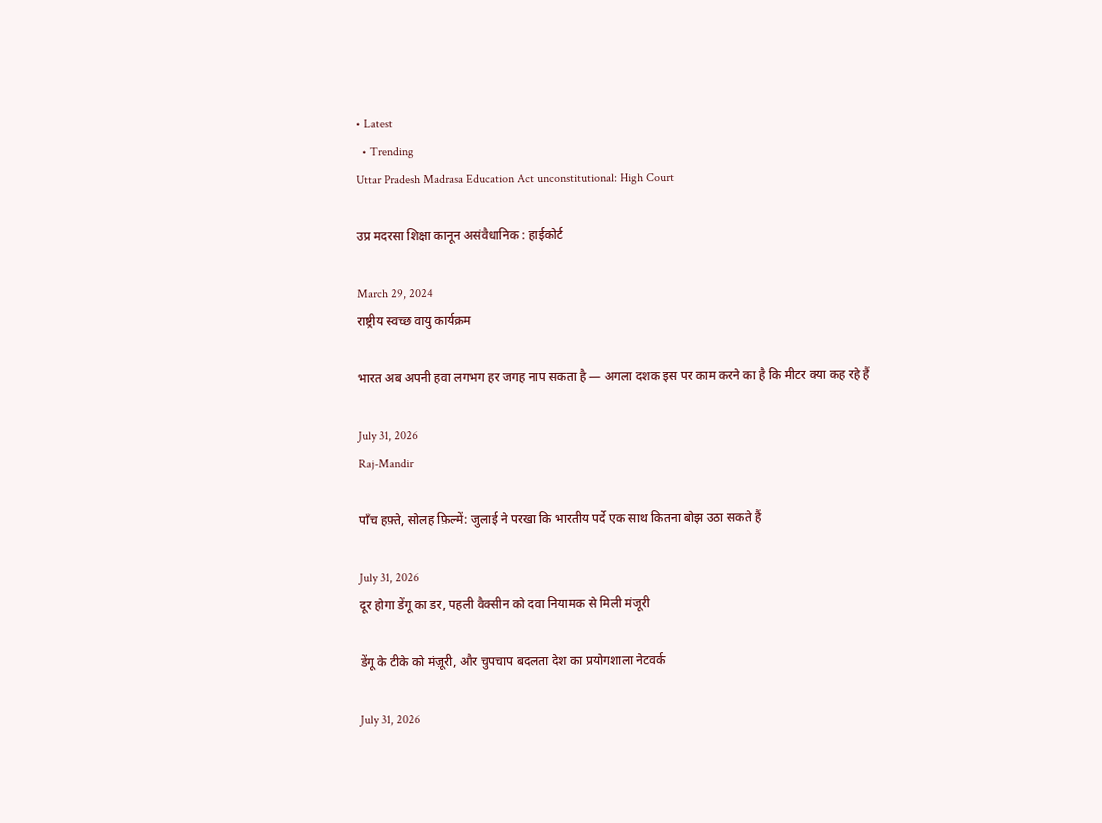• Latest
  • Trending
Uttar Pradesh Madrasa Education Act unconstitutional: High Court

उप्र मदरसा शिक्षा कानून असंवैधानिक : हाईकोर्ट

March 29, 2024
राष्ट्रीय स्वच्छ वायु कार्यक्रम

भारत अब अपनी हवा लगभग हर जगह नाप सकता है — अगला दशक इस पर काम करने का है कि मीटर क्या कह रहे हैं

July 31, 2026
Raj-Mandir

पाँच हफ़्ते, सोलह फ़िल्में: जुलाई ने परखा कि भारतीय पर्दे एक साथ कितना बोझ उठा सकते हैं

July 31, 2026
दूर होगा डेंगू का डर, पहली वैक्सीन को दवा नियामक से मिली मंजूरी

डेंगू के टीके को मंज़ूरी, और चुपचाप बदलता देश का प्रयोगशाला नेटवर्क

July 31, 2026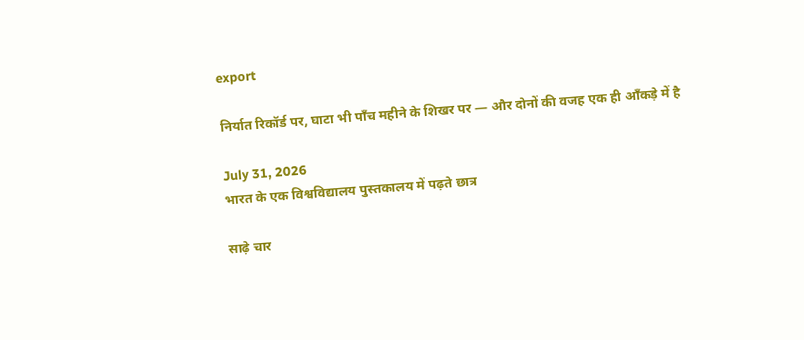export

निर्यात रिकॉर्ड पर, घाटा भी पाँच महीने के शिखर पर — और दोनों की वजह एक ही आँकड़े में है

July 31, 2026
भारत के एक विश्वविद्यालय पुस्तकालय में पढ़ते छात्र

साढ़े चार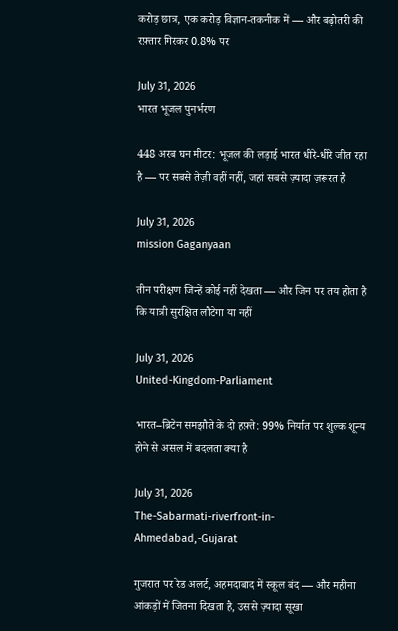करोड़ छात्र, एक करोड़ विज्ञान-तकनीक में — और बढ़ोतरी की रफ़्तार गिरकर 0.8% पर

July 31, 2026
भारत भूजल पुनर्भरण

448 अरब घन मीटर: भूजल की लड़ाई भारत धीरे-धीरे जीत रहा है — पर सबसे तेज़ी वहीं नहीं, जहां सबसे ज़्यादा ज़रूरत है

July 31, 2026
mission Gaganyaan

तीन परीक्षण जिन्हें कोई नहीं देखता — और जिन पर तय होता है कि यात्री सुरक्षित लौटेगा या नहीं

July 31, 2026
United-Kingdom-Parliament

भारत–ब्रिटेन समझौते के दो हफ़्ते: 99% निर्यात पर शुल्क शून्य होने से असल में बदलता क्या है

July 31, 2026
The-Sabarmati-riverfront-in-Ahmedabad,-Gujarat

गुजरात पर रेड अलर्ट, अहमदाबाद में स्कूल बंद — और महीना आंकड़ों में जितना दिखता है, उससे ज़्यादा सूखा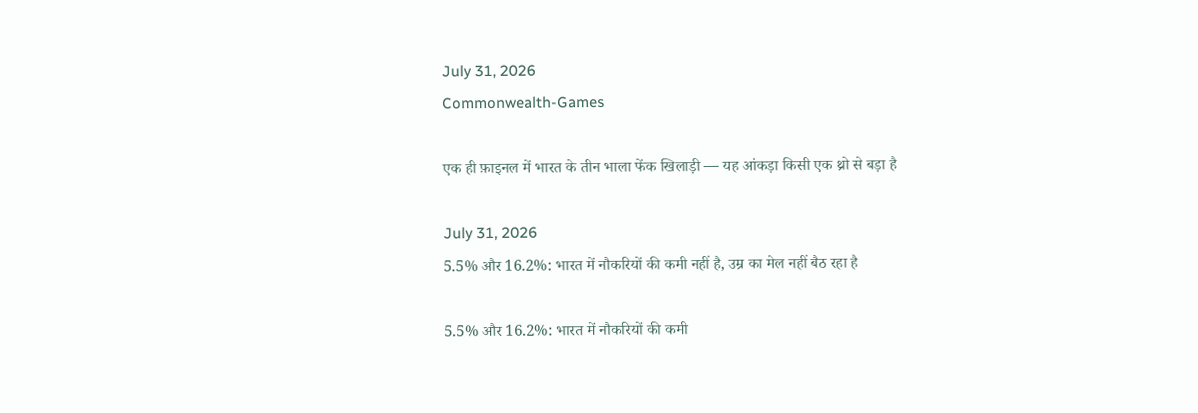July 31, 2026
Commonwealth-Games

एक ही फ़ाइनल में भारत के तीन भाला फेंक खिलाड़ी — यह आंकड़ा किसी एक थ्रो से बड़ा है

July 31, 2026
5.5% और 16.2%: भारत में नौकरियों की कमी नहीं है, उम्र का मेल नहीं बैठ रहा है

5.5% और 16.2%: भारत में नौकरियों की कमी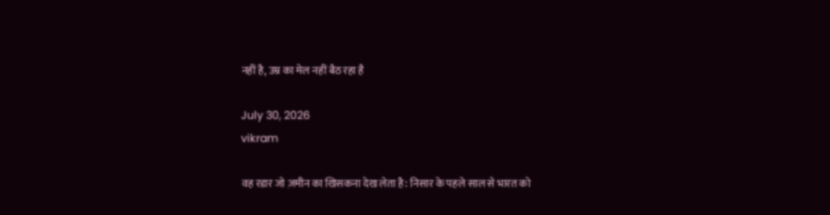नहीं है, उम्र का मेल नहीं बैठ रहा है

July 30, 2026
vikram

वह रडार जो ज़मीन का खिसकना देख लेता है: निसार के पहले साल से भारत को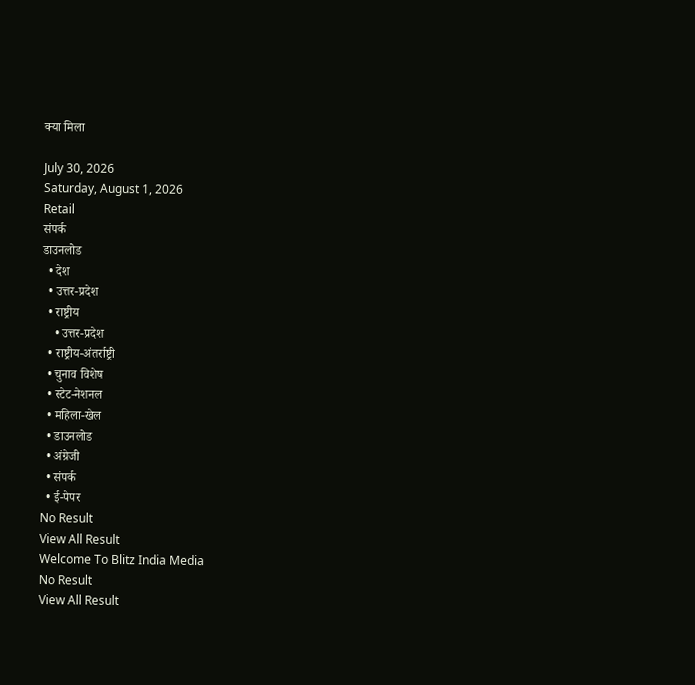क्या मिला

July 30, 2026
Saturday, August 1, 2026
Retail
संपर्क
डाउनलोड
  • देश
  • उत्तर-प्रदेश
  • राष्ट्रीय
    • उत्तर-प्रदेश
  • राष्ट्रीय-अंतर्राष्ट्री
  • चुनाव विशेष
  • स्टेट-नेशनल
  • महिला-खेल
  • डाउनलोड
  • अंग्रेजी
  • संपर्क
  • ई-पेपर
No Result
View All Result
Welcome To Blitz India Media
No Result
View All Result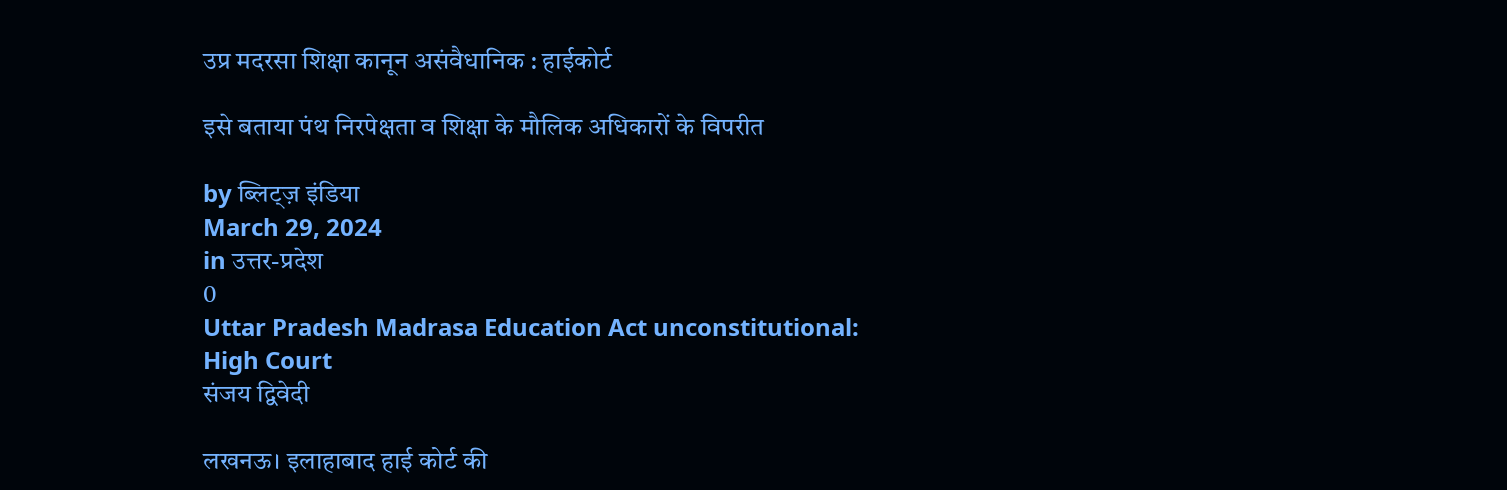उप्र मदरसा शिक्षा कानून असंवैधानिक : हाईकोर्ट

इसे बताया पंथ निरपेक्षता व शिक्षा के मौलिक अधिकारों के विपरीत

by ब्लिट्ज़ इंडिया
March 29, 2024
in उत्तर-प्रदेश
0
Uttar Pradesh Madrasa Education Act unconstitutional: High Court
संजय द्विवेदी

लखनऊ। इलाहाबाद हाई कोर्ट की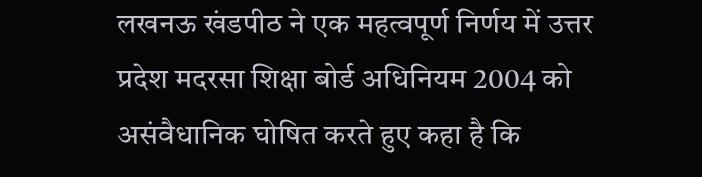लखनऊ खंडपीठ ने एक महत्वपूर्ण निर्णय में उत्तर प्रदेश मदरसा शिक्षा बोर्ड अधिनियम 2004 को असंवैधानिक घोषित करते हुए कहा है कि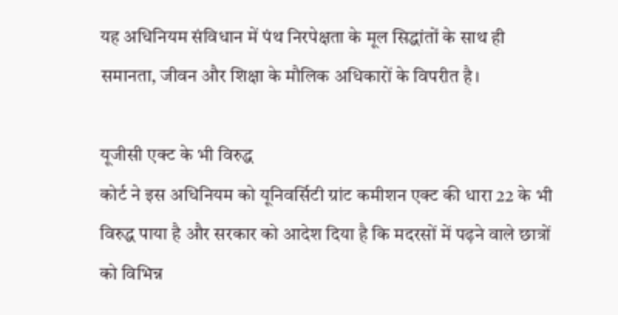यह अधिनियम संविधान में पंथ निरपेक्षता के मूल सिद्धांतों के साथ ही समानता, जीवन और शिक्षा के मौलिक अधिकारों के विपरीत है।

यूजीसी एक्ट के भी विरुद्ध
कोर्ट ने इस अधिनियम को यूनिवर्सिटी ग्रांट कमीशन एक्ट की धारा 22 के भी विरुद्ध पाया है और सरकार को आदेश दिया है कि मदरसों में पढ़ने वाले छात्रों को विभिन्न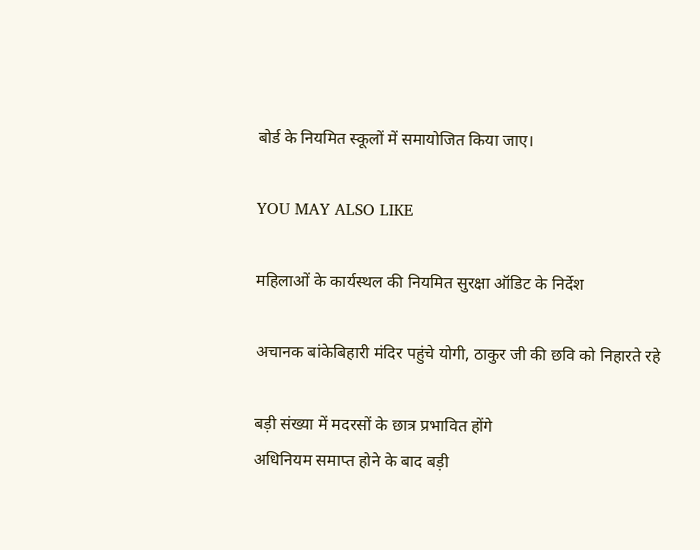बोर्ड के नियमित स्कूलों में समायोजित किया जाए।

YOU MAY ALSO LIKE

महिलाओं के कार्यस्थल की नियमित सुरक्षा ऑडिट के निर्देश

अचानक बांकेबिहारी मंदिर पहुंचे योगी, ठाकुर जी की छवि को निहारते रहे

बड़ी संख्या में मदरसों के छात्र प्रभावित होंगे
अधिनियम समाप्त होने के बाद बड़ी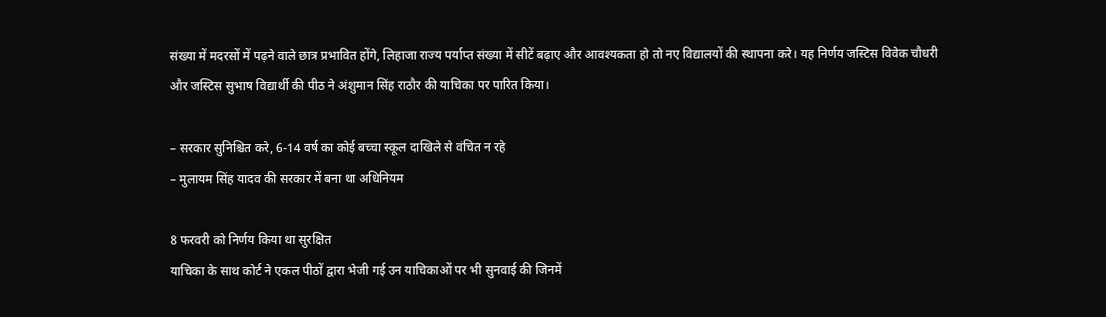संख्या में मदरसों में पढ़ने वाले छात्र प्रभावित होंगे, लिहाजा राज्य पर्याप्त संख्या में सीटें बढ़ाए और आवश्यकता हो तो नए विद्यालयों की स्थापना करे। यह निर्णय जस्टिस विवेक चौधरी और जस्टिस सुभाष विद्यार्थी की पीठ ने अंशुमान सिंह राठौर की याचिका पर पारित किया।

– सरकार सुनिश्चित करे, 6-14 वर्ष का कोई बच्चा स्कूल दाखिले से वंचित न रहे
– मुलायम सिंह यादव की सरकार में बना था अधिनियम

8 फरवरी को निर्णय किया था सुरक्षित
याचिका के साथ कोर्ट ने एकल पीठों द्वारा भेजी गई उन याचिकाओं पर भी सुनवाई की जिनमें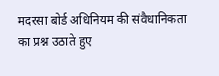मदरसा बोर्ड अधिनियम की संवैधानिकता का प्रश्न उठाते हुए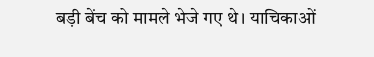बड़ी बेंच को मामले भेजे गए थे। याचिकाओं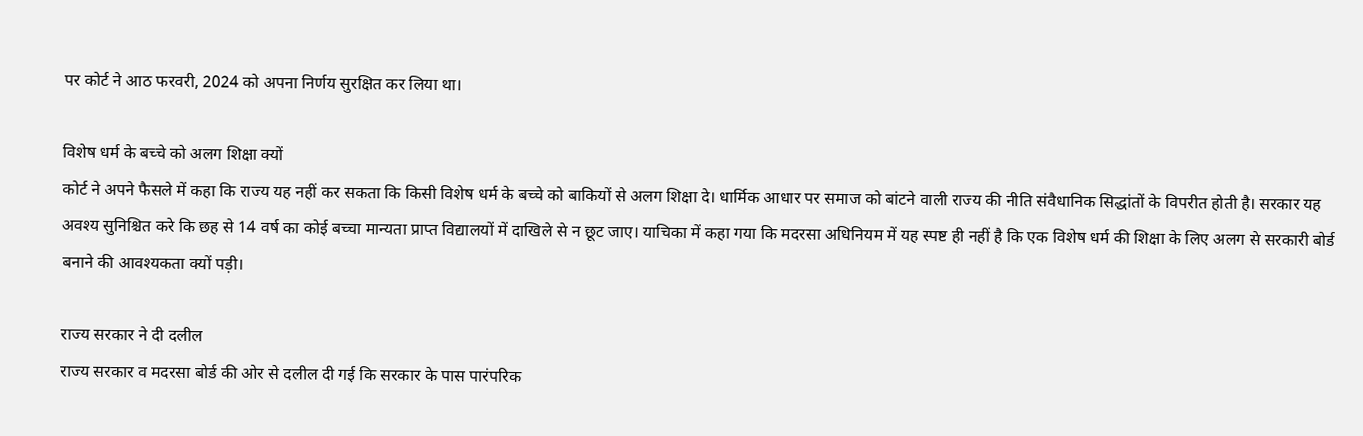पर कोर्ट ने आठ फरवरी, 2024 को अपना निर्णय सुरक्षित कर लिया था।

विशेष धर्म के बच्चे को अलग शिक्षा क्यों
कोर्ट ने अपने फैसले में कहा कि राज्य यह नहीं कर सकता कि किसी विशेष धर्म के बच्चे को बाकियों से अलग शिक्षा दे। धार्मिक आधार पर समाज को बांटने वाली राज्य की नीति संवैधानिक सिद्धांतों के विपरीत होती है। सरकार यह अवश्य सुनिश्चित करे कि छह से 14 वर्ष का कोई बच्चा मान्यता प्राप्त विद्यालयों में दाखिले से न छूट जाए। याचिका में कहा गया कि मदरसा अधिनियम में यह स्पष्ट ही नहीं है कि एक विशेष धर्म की शिक्षा के लिए अलग से सरकारी बोर्ड बनाने की आवश्यकता क्यों पड़ी।

राज्य सरकार ने दी दलील
राज्य सरकार व मदरसा बोर्ड की ओर से दलील दी गई कि सरकार के पास पारंपरिक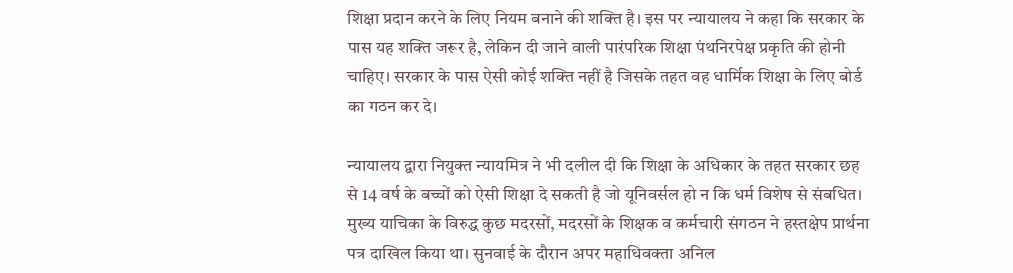शिक्षा प्रदान करने के लिए नियम बनाने की शक्ति है। इस पर न्यायालय ने कहा कि सरकार के पास यह शक्ति जरूर है, लेकिन दी जाने वाली पारंपरिक शिक्षा पंथनिरपेक्ष प्रकृति की होनी चाहिए। सरकार के पास ऐसी कोई शक्ति नहीं है जिसके तहत वह धार्मिक शिक्षा के लिए बोर्ड का गठन कर दे।

न्यायालय द्वारा नियुक्त न्यायमित्र ने भी दलील दी कि शिक्षा के अधिकार के तहत सरकार छह से 14 वर्ष के बच्चों को ऐसी शिक्षा दे सकती है जो यूनिवर्सल हो न कि धर्म विशेष से संबधित। मुख्य याचिका के विरुद्ध कुछ मदरसों, मदरसों के शिक्षक व कर्मचारी संगठन ने हस्तक्षेप प्रार्थना पत्र दाखिल किया था। सुनवाई के दौरान अपर महाधिवक्ता अनिल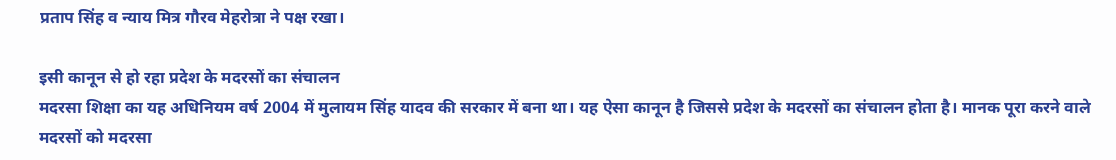प्रताप सिंह व न्याय मित्र गौरव मेहरोत्रा ने पक्ष रखा।

इसी कानून से हो रहा प्रदेश के मदरसों का संचालन
मदरसा शिक्षा का यह अधिनियम वर्ष 2004 में मुलायम सिंह यादव की सरकार में बना था। यह ऐसा कानून है जिससे प्रदेश के मदरसों का संचालन होता है। मानक पूरा करने वाले मदरसों को मदरसा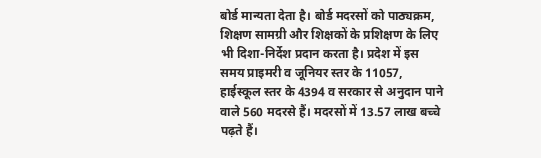बोर्ड मान्यता देता है। बोर्ड मदरसों को पाठ्यक्रम, शिक्षण सामग्री और शिक्षकों के प्रशिक्षण के लिए भी दिशा-निर्देश प्रदान करता है। प्रदेश में इस समय प्राइमरी व जूनियर स्तर के 11057, हाईस्कूल स्तर के 4394 व सरकार से अनुदान पाने वाले 560 मदरसे हैं। मदरसों में 13.57 लाख बच्चे पढ़ते हैं।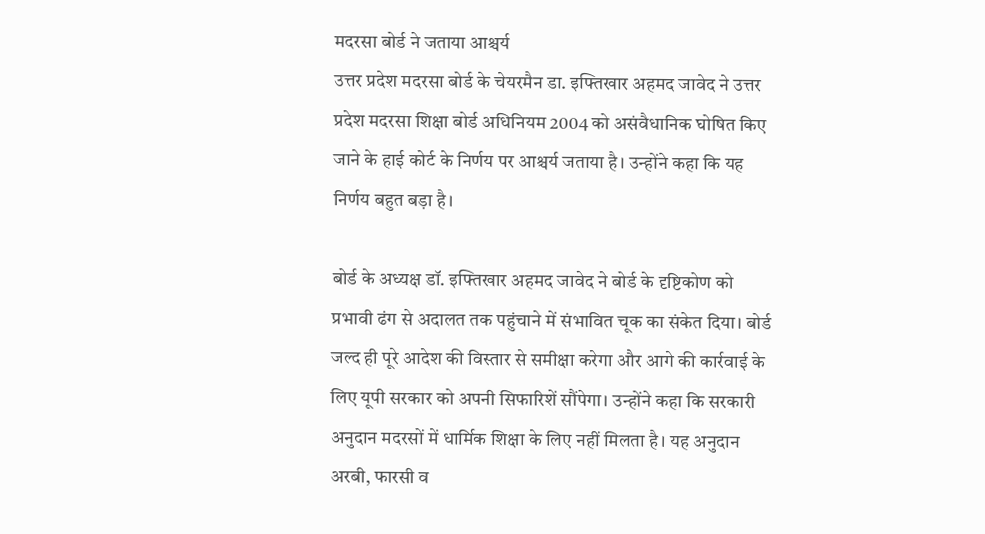मदरसा बोर्ड ने जताया आश्चर्य
उत्तर प्रदेश मदरसा बोर्ड के चेयरमैन डा. इफ्तिखार अहमद जावेद ने उत्तर प्रदेश मदरसा शिक्षा बोर्ड अधिनियम 2004 को असंवैधानिक घोषित किए जाने के हाई कोर्ट के निर्णय पर आश्चर्य जताया है। उन्होंने कहा कि यह निर्णय बहुत बड़ा है।

बोर्ड के अध्यक्ष डॉ. इफ्तिखार अहमद जावेद ने बोर्ड के दृष्टिकोण को प्रभावी ढंग से अदालत तक पहुंचाने में संभावित चूक का संकेत दिया। बोर्ड जल्द ही पूरे आदेश की विस्तार से समीक्षा करेगा और आगे की कार्रवाई के लिए यूपी सरकार को अपनी सिफारिशें सौंपेगा। उन्होंने कहा कि सरकारी अनुदान मदरसों में धार्मिक शिक्षा के लिए नहीं मिलता है। यह अनुदान अरबी, फारसी व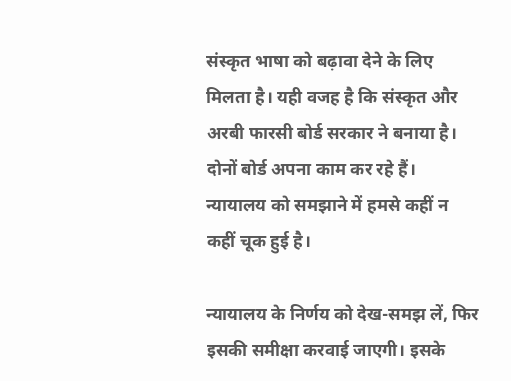संस्कृत भाषा को बढ़ावा देने के लिए मिलता है। यही वजह है कि संस्कृत और अरबी फारसी बोर्ड सरकार ने बनाया है। दोनों बोर्ड अपना काम कर रहे हैं। न्यायालय को समझाने में हमसे कहीं न कहीं चूक हुई है।

न्यायालय के निर्णय को देख-समझ लें, फिर इसकी समीक्षा करवाई जाएगी। इसके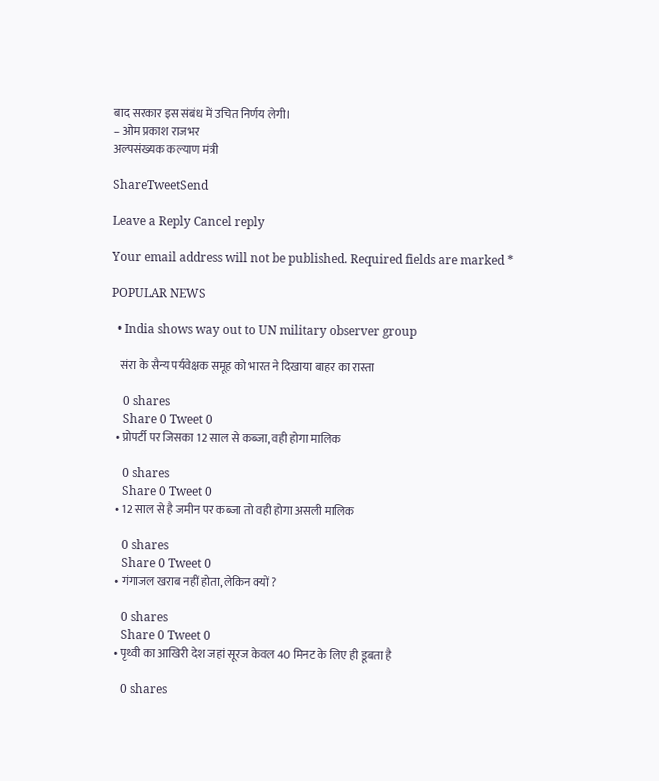बाद सरकार इस संबंध में उचित निर्णय लेगी।
– ओम प्रकाश राजभर
अल्पसंख्यक कल्याण मंत्री

ShareTweetSend

Leave a Reply Cancel reply

Your email address will not be published. Required fields are marked *

POPULAR NEWS

  • India shows way out to UN military observer group

    संरा के सैन्य पर्यवेक्षक समूह को भारत ने दिखाया बाहर का रास्ता

    0 shares
    Share 0 Tweet 0
  • प्रोपर्टी पर जिसका 12 साल से कब्जा, वही होगा मालिक

    0 shares
    Share 0 Tweet 0
  • 12 साल से है जमीन पर कब्जा तो वही होगा असली मालिक

    0 shares
    Share 0 Tweet 0
  • गंगाजल खराब नहीं होता, लेकिन क्यों ?

    0 shares
    Share 0 Tweet 0
  • पृथ्वी का आखिरी देश जहां सूरज केवल 40 मिनट के लिए ही डूबता है

    0 shares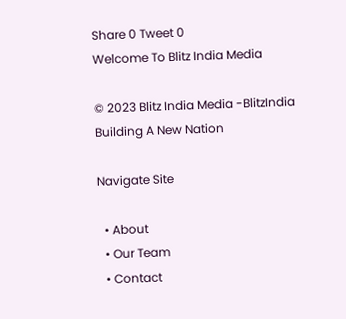Share 0 Tweet 0
Welcome To Blitz India Media

© 2023 Blitz India Media -BlitzIndia Building A New Nation

Navigate Site

  • About
  • Our Team
  • Contact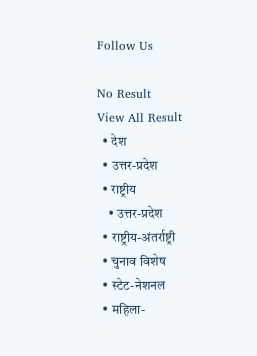Follow Us

No Result
View All Result
  • देश
  • उत्तर-प्रदेश
  • राष्ट्रीय
    • उत्तर-प्रदेश
  • राष्ट्रीय-अंतर्राष्ट्री
  • चुनाव विशेष
  • स्टेट-नेशनल
  • महिला-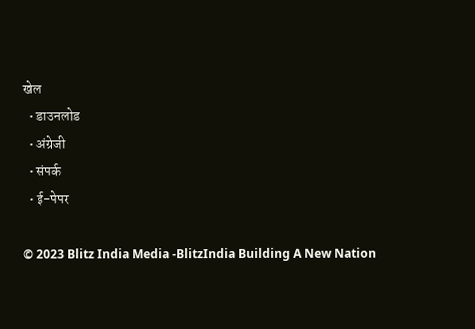खेल
  • डाउनलोड
  • अंग्रेजी
  • संपर्क
  • ई-पेपर

© 2023 Blitz India Media -BlitzIndia Building A New Nation